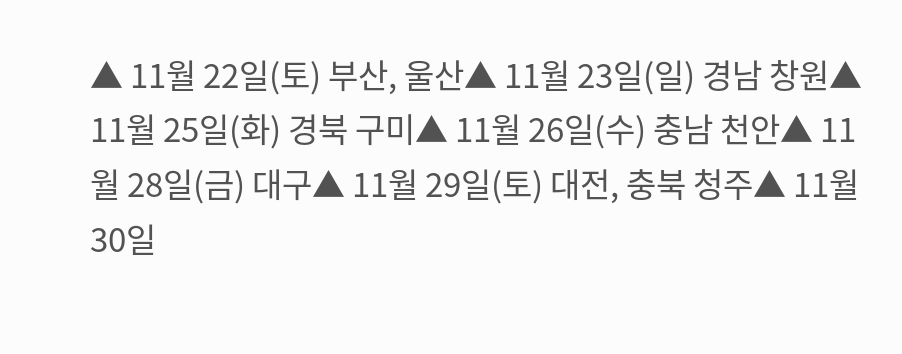▲ 11월 22일(토) 부산, 울산▲ 11월 23일(일) 경남 창원▲ 11월 25일(화) 경북 구미▲ 11월 26일(수) 충남 천안▲ 11월 28일(금) 대구▲ 11월 29일(토) 대전, 충북 청주▲ 11월 30일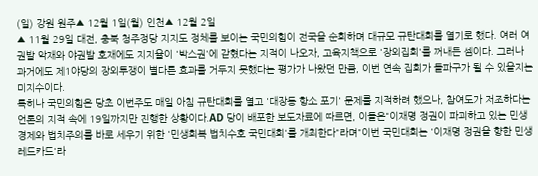(일) 강원 원주▲ 12월 1일(월) 인천▲ 12월 2일
▲ 11월 29일 대전, 충북 청주정당 지지도 정체를 보이는 국민의힘이 전국을 순회하며 대규모 규탄대회를 열기로 했다. 여러 여권발 악재와 야권발 호재에도 지지율이 '박스권'에 갇혔다는 지적이 나오자, 고육지책으로 '장외집회'를 꺼내든 셈이다. 그러나 과거에도 제1야당의 장외투쟁이 별다른 효과를 거두지 못했다는 평가가 나왔던 만큼, 이번 연속 집회가 돌파구가 될 수 있을지는 미지수이다.
특히나 국민의힘은 당초 이번주도 매일 아침 규탄대회를 열고 '대장동 항소 포기' 문제를 지적하려 했으나, 참여도가 저조하다는 언론의 지적 속에 19일까지만 진행한 상황이다.AD 당이 배포한 보도자료에 따르면, 이들은"이재명 정권이 파괴하고 있는 민생경제와 법치주의를 바로 세우기 위한 '민생회복 법치수호 국민대회'를 개최한다"라며"이번 국민대회는 '이재명 정권을 향한 민생레드카드'라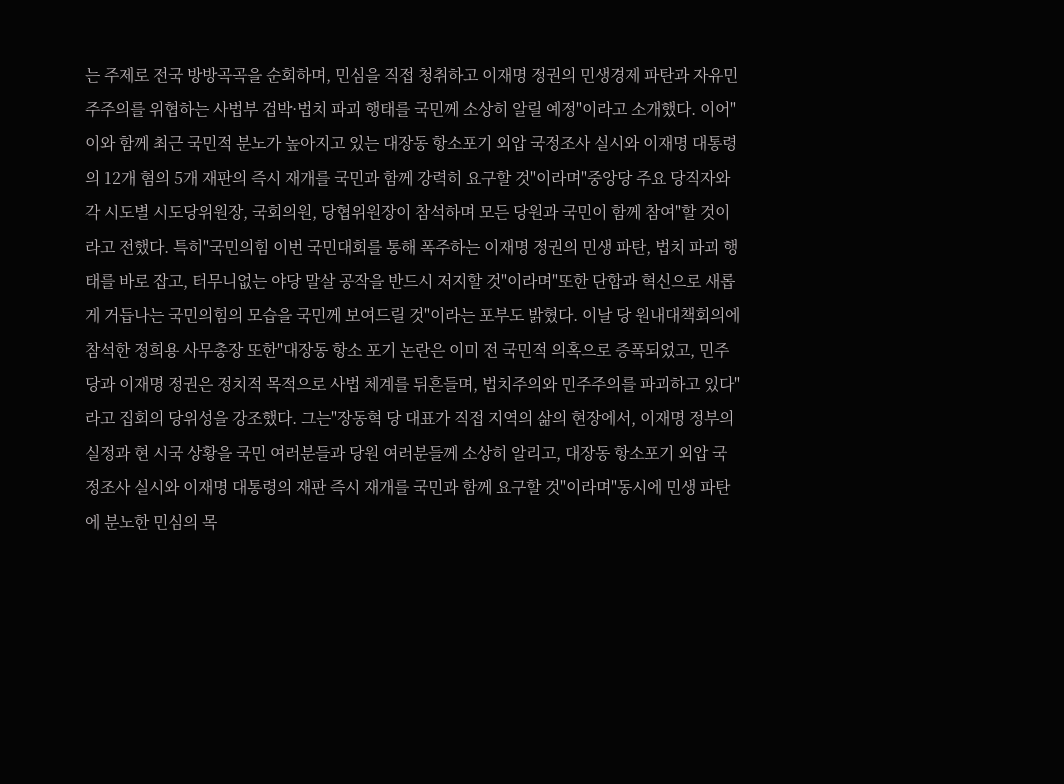는 주제로 전국 방방곡곡을 순회하며, 민심을 직접 청취하고 이재명 정권의 민생경제 파탄과 자유민주주의를 위협하는 사법부 겁박·법치 파괴 행태를 국민께 소상히 알릴 예정"이라고 소개했다. 이어"이와 함께 최근 국민적 분노가 높아지고 있는 대장동 항소포기 외압 국정조사 실시와 이재명 대통령의 12개 혐의 5개 재판의 즉시 재개를 국민과 함께 강력히 요구할 것"이라며"중앙당 주요 당직자와 각 시도별 시도당위원장, 국회의원, 당협위원장이 참석하며 모든 당원과 국민이 함께 참여"할 것이라고 전했다. 특히"국민의힘 이번 국민대회를 통해 폭주하는 이재명 정권의 민생 파탄, 법치 파괴 행태를 바로 잡고, 터무니없는 야당 말살 공작을 반드시 저지할 것"이라며"또한 단합과 혁신으로 새롭게 거듭나는 국민의힘의 모습을 국민께 보여드릴 것"이라는 포부도 밝혔다. 이날 당 원내대책회의에 참석한 정희용 사무총장 또한"대장동 항소 포기 논란은 이미 전 국민적 의혹으로 증폭되었고, 민주당과 이재명 정권은 정치적 목적으로 사법 체계를 뒤흔들며, 법치주의와 민주주의를 파괴하고 있다"라고 집회의 당위성을 강조했다. 그는"장동혁 당 대표가 직접 지역의 삶의 현장에서, 이재명 정부의 실정과 현 시국 상황을 국민 여러분들과 당원 여러분들께 소상히 알리고, 대장동 항소포기 외압 국정조사 실시와 이재명 대통령의 재판 즉시 재개를 국민과 함께 요구할 것"이라며"동시에 민생 파탄에 분노한 민심의 목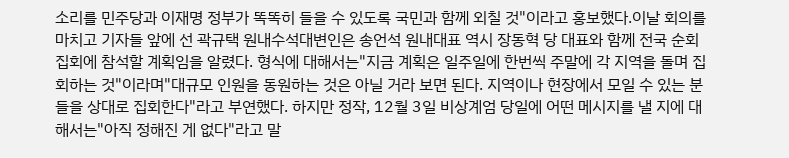소리를 민주당과 이재명 정부가 똑똑히 들을 수 있도록 국민과 함께 외칠 것"이라고 홍보했다.이날 회의를 마치고 기자들 앞에 선 곽규택 원내수석대변인은 송언석 원내대표 역시 장동혁 당 대표와 함께 전국 순회 집회에 참석할 계획임을 알렸다. 형식에 대해서는"지금 계획은 일주일에 한번씩 주말에 각 지역을 돌며 집회하는 것"이라며"대규모 인원을 동원하는 것은 아닐 거라 보면 된다. 지역이나 현장에서 모일 수 있는 분들을 상대로 집회한다"라고 부연했다. 하지만 정작, 12월 3일 비상계엄 당일에 어떤 메시지를 낼 지에 대해서는"아직 정해진 게 없다"라고 말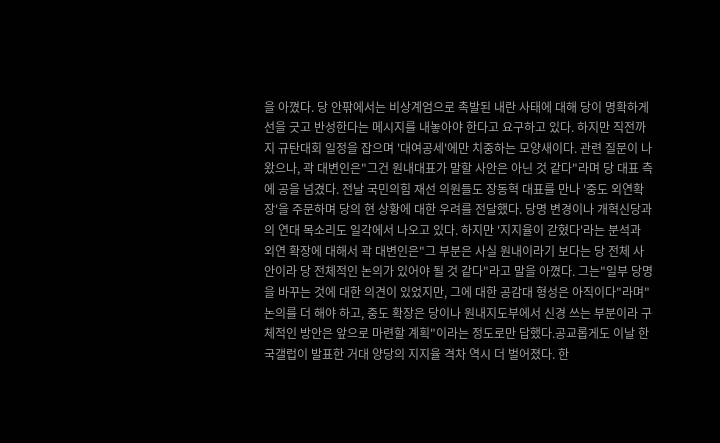을 아꼈다. 당 안팎에서는 비상계엄으로 촉발된 내란 사태에 대해 당이 명확하게 선을 긋고 반성한다는 메시지를 내놓아야 한다고 요구하고 있다. 하지만 직전까지 규탄대회 일정을 잡으며 '대여공세'에만 치중하는 모양새이다. 관련 질문이 나왔으나, 곽 대변인은"그건 원내대표가 말할 사안은 아닌 것 같다"라며 당 대표 측에 공을 넘겼다. 전날 국민의힘 재선 의원들도 장동혁 대표를 만나 '중도 외연확장'을 주문하며 당의 현 상황에 대한 우려를 전달했다. 당명 변경이나 개혁신당과의 연대 목소리도 일각에서 나오고 있다. 하지만 '지지율이 갇혔다'라는 분석과 외연 확장에 대해서 곽 대변인은"그 부분은 사실 원내이라기 보다는 당 전체 사안이라 당 전체적인 논의가 있어야 될 것 같다"라고 말을 아꼈다. 그는"일부 당명을 바꾸는 것에 대한 의견이 있었지만, 그에 대한 공감대 형성은 아직이다"라며"논의를 더 해야 하고, 중도 확장은 당이나 원내지도부에서 신경 쓰는 부분이라 구체적인 방안은 앞으로 마련할 계획"이라는 정도로만 답했다.공교롭게도 이날 한국갤럽이 발표한 거대 양당의 지지율 격차 역시 더 벌어졌다. 한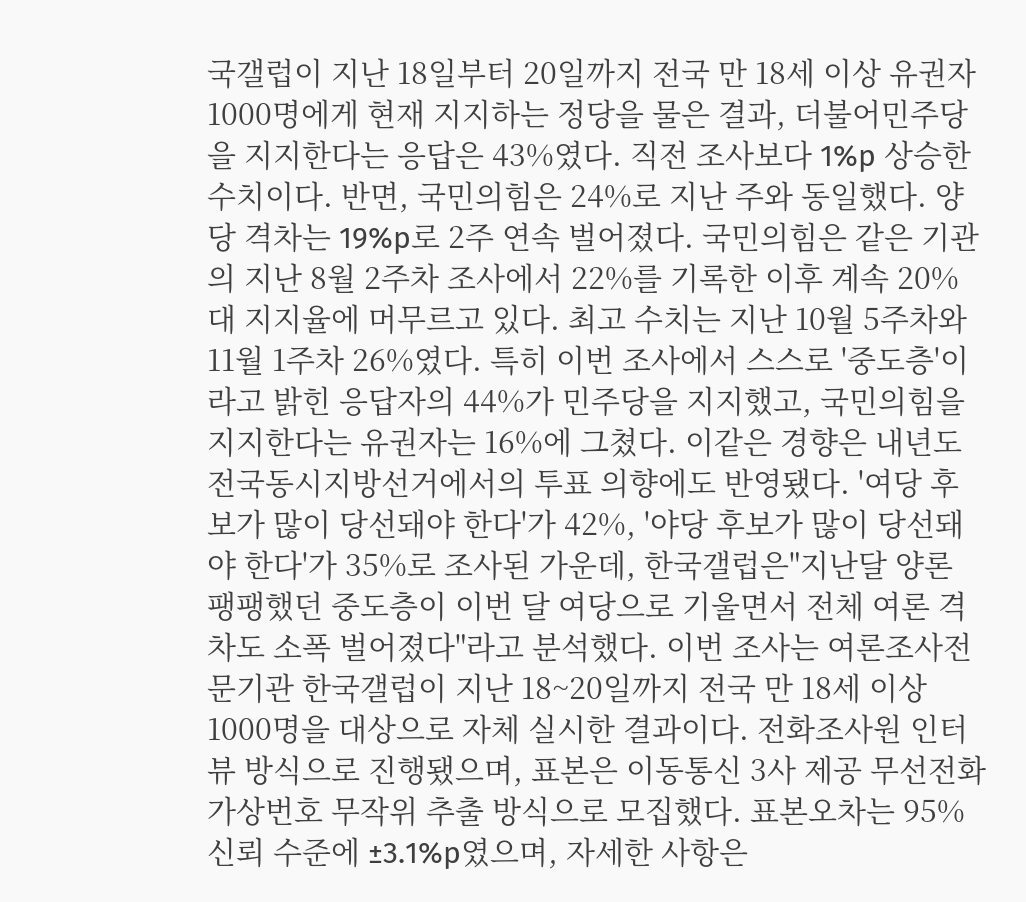국갤럽이 지난 18일부터 20일까지 전국 만 18세 이상 유권자 1000명에게 현재 지지하는 정당을 물은 결과, 더불어민주당을 지지한다는 응답은 43%였다. 직전 조사보다 1%p 상승한 수치이다. 반면, 국민의힘은 24%로 지난 주와 동일했다. 양당 격차는 19%p로 2주 연속 벌어졌다. 국민의힘은 같은 기관의 지난 8월 2주차 조사에서 22%를 기록한 이후 계속 20%대 지지율에 머무르고 있다. 최고 수치는 지난 10월 5주차와 11월 1주차 26%였다. 특히 이번 조사에서 스스로 '중도층'이라고 밝힌 응답자의 44%가 민주당을 지지했고, 국민의힘을 지지한다는 유권자는 16%에 그쳤다. 이같은 경향은 내년도 전국동시지방선거에서의 투표 의향에도 반영됐다. '여당 후보가 많이 당선돼야 한다'가 42%, '야당 후보가 많이 당선돼야 한다'가 35%로 조사된 가운데, 한국갤럽은"지난달 양론 팽팽했던 중도층이 이번 달 여당으로 기울면서 전체 여론 격차도 소폭 벌어졌다"라고 분석했다. 이번 조사는 여론조사전문기관 한국갤럽이 지난 18~20일까지 전국 만 18세 이상 1000명을 대상으로 자체 실시한 결과이다. 전화조사원 인터뷰 방식으로 진행됐으며, 표본은 이동통신 3사 제공 무선전화 가상번호 무작위 추출 방식으로 모집했다. 표본오차는 95% 신뢰 수준에 ±3.1%p였으며, 자세한 사항은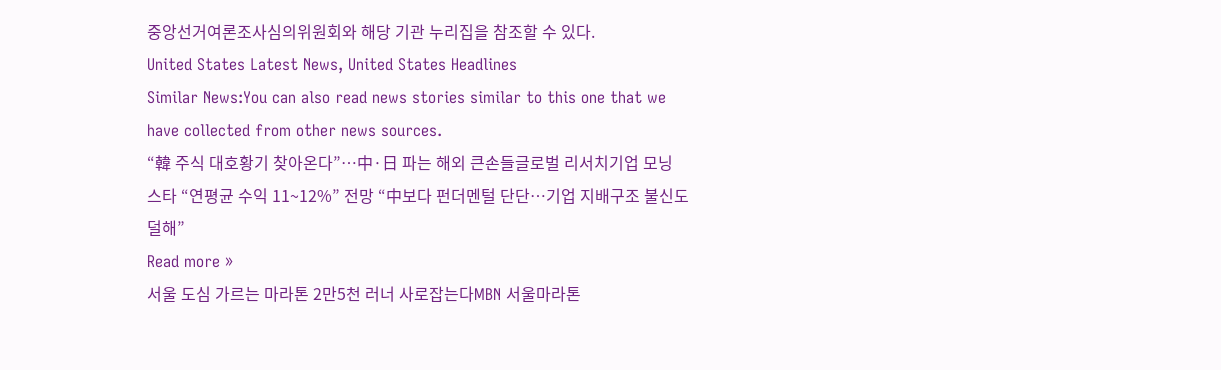중앙선거여론조사심의위원회와 해당 기관 누리집을 참조할 수 있다.
United States Latest News, United States Headlines
Similar News:You can also read news stories similar to this one that we have collected from other news sources.
“韓 주식 대호황기 찾아온다”…中·日 파는 해외 큰손들글로벌 리서치기업 모닝스타 “연평균 수익 11~12%” 전망 “中보다 펀더멘털 단단…기업 지배구조 불신도 덜해”
Read more »
서울 도심 가르는 마라톤 2만5천 러너 사로잡는다MBN 서울마라톤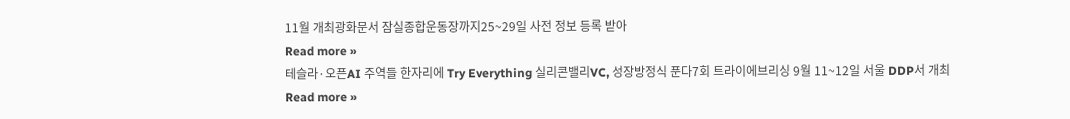11월 개최광화문서 잠실종합운동장까지25~29일 사전 정보 등록 받아
Read more »
테슬라·오픈AI 주역들 한자리에 Try Everything 실리콘밸리VC, 성장방정식 푼다7회 트라이에브리싱 9월 11~12일 서울 DDP서 개최
Read more »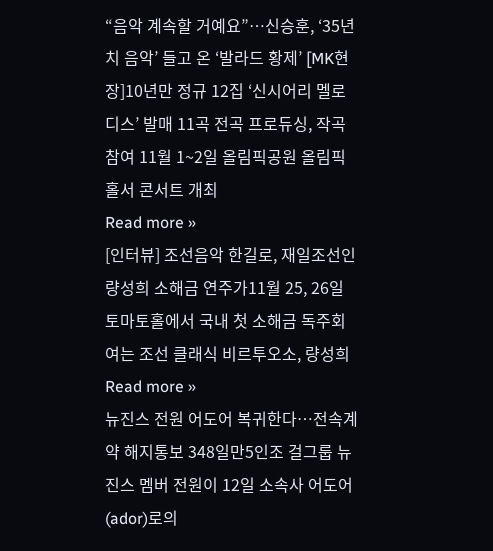“음악 계속할 거예요”…신승훈, ‘35년치 음악’ 들고 온 ‘발라드 황제’ [MK현장]10년만 정규 12집 ‘신시어리 멜로디스’ 발매 11곡 전곡 프로듀싱, 작곡 참여 11월 1~2일 올림픽공원 올림픽홀서 콘서트 개최
Read more »
[인터뷰] 조선음악 한길로, 재일조선인 량성희 소해금 연주가11월 25, 26일 토마토홀에서 국내 첫 소해금 독주회 여는 조선 클래식 비르투오소, 량성희
Read more »
뉴진스 전원 어도어 복귀한다…전속계약 해지통보 348일만5인조 걸그룹 뉴진스 멤버 전원이 12일 소속사 어도어(ador)로의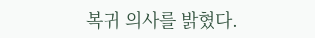복귀 의사를 밝혔다.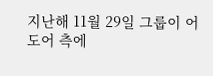지난해 11월 29일 그룹이 어도어 측에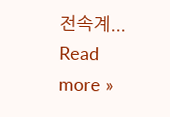전속계...
Read more »